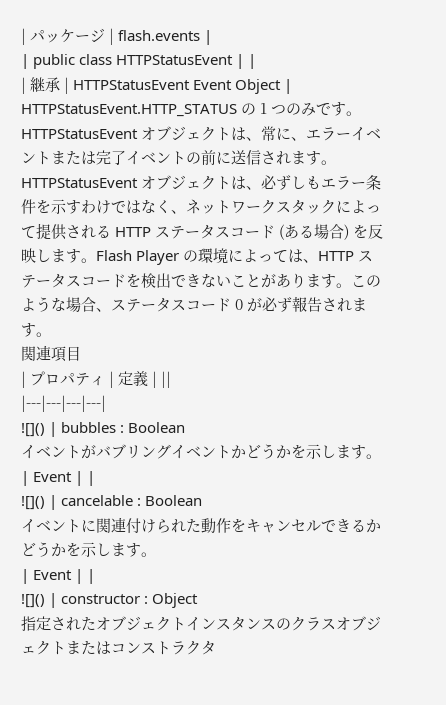| パッケージ | flash.events |
| public class HTTPStatusEvent | |
| 継承 | HTTPStatusEvent Event Object |
HTTPStatusEvent.HTTP_STATUS の 1 つのみです。
HTTPStatusEvent オブジェクトは、常に、エラーイベントまたは完了イベントの前に送信されます。HTTPStatusEvent オブジェクトは、必ずしもエラー条件を示すわけではなく、ネットワークスタックによって提供される HTTP ステータスコード (ある場合) を反映します。Flash Player の環境によっては、HTTP ステータスコードを検出できないことがあります。このような場合、ステータスコード 0 が必ず報告されます。
関連項目
| プロパティ | 定義 | ||
|---|---|---|---|
![]() | bubbles : Boolean
イベントがバブリングイベントかどうかを示します。
| Event | |
![]() | cancelable : Boolean
イベントに関連付けられた動作をキャンセルできるかどうかを示します。
| Event | |
![]() | constructor : Object
指定されたオブジェクトインスタンスのクラスオブジェクトまたはコンストラクタ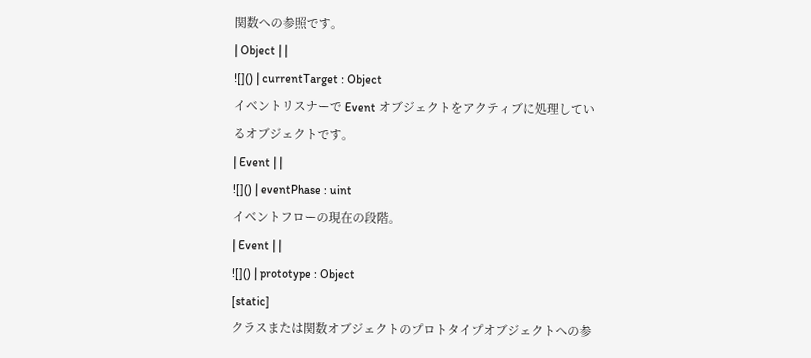関数への参照です。
| Object | |
![]() | currentTarget : Object
イベントリスナーで Event オブジェクトをアクティブに処理しているオブジェクトです。
| Event | |
![]() | eventPhase : uint
イベントフローの現在の段階。
| Event | |
![]() | prototype : Object
[static]
クラスまたは関数オブジェクトのプロトタイプオブジェクトへの参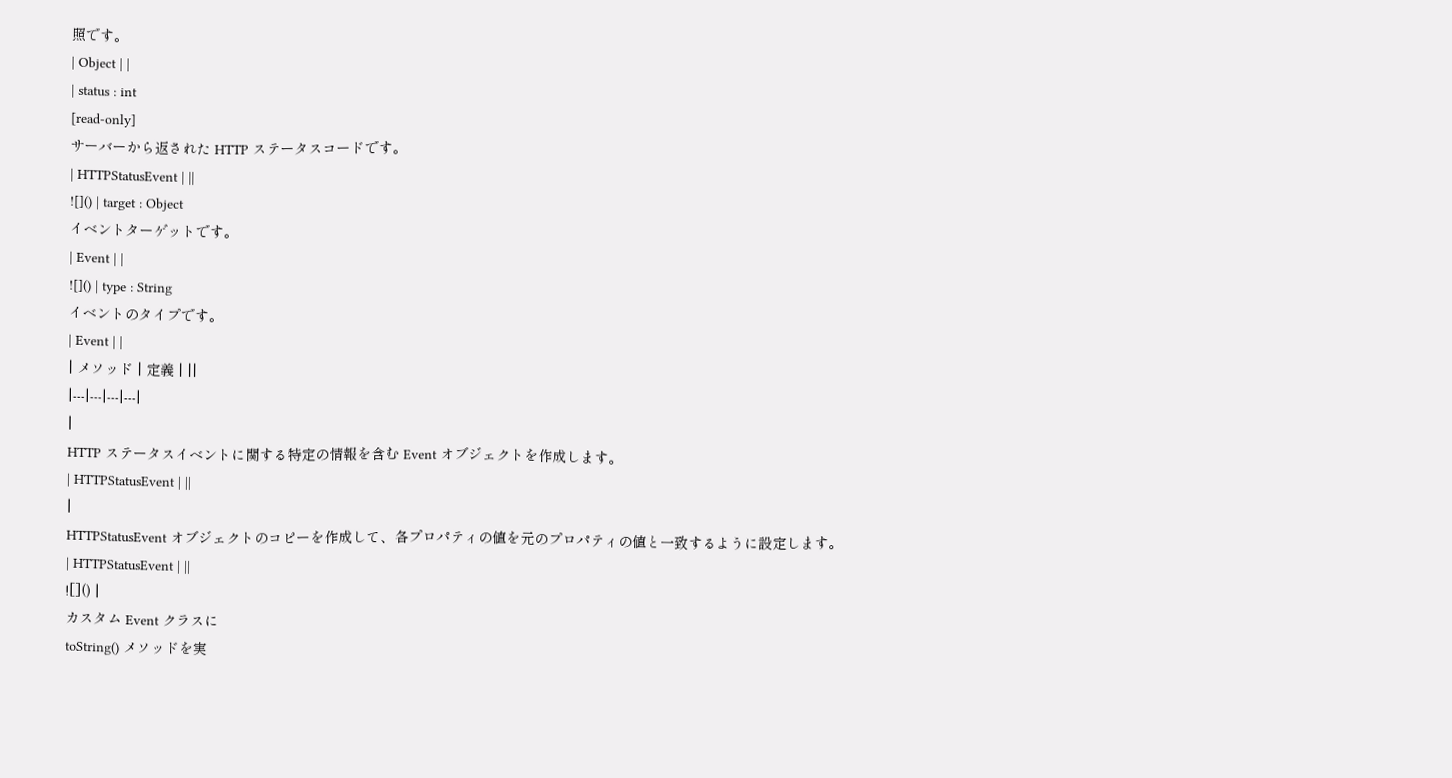照です。
| Object | |
| status : int
[read-only]
サーバーから返された HTTP ステータスコードです。
| HTTPStatusEvent | ||
![]() | target : Object
イベントターゲットです。
| Event | |
![]() | type : String
イベントのタイプです。
| Event | |
| メソッド | 定義 | ||
|---|---|---|---|
|
HTTP ステータスイベントに関する特定の情報を含む Event オブジェクトを作成します。
| HTTPStatusEvent | ||
|
HTTPStatusEvent オブジェクトのコピーを作成して、各プロパティの値を元のプロパティの値と一致するように設定します。
| HTTPStatusEvent | ||
![]() |
カスタム Event クラスに
toString() メソッドを実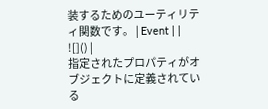装するためのユーティリティ関数です。 | Event | |
![]() |
指定されたプロパティがオブジェクトに定義されている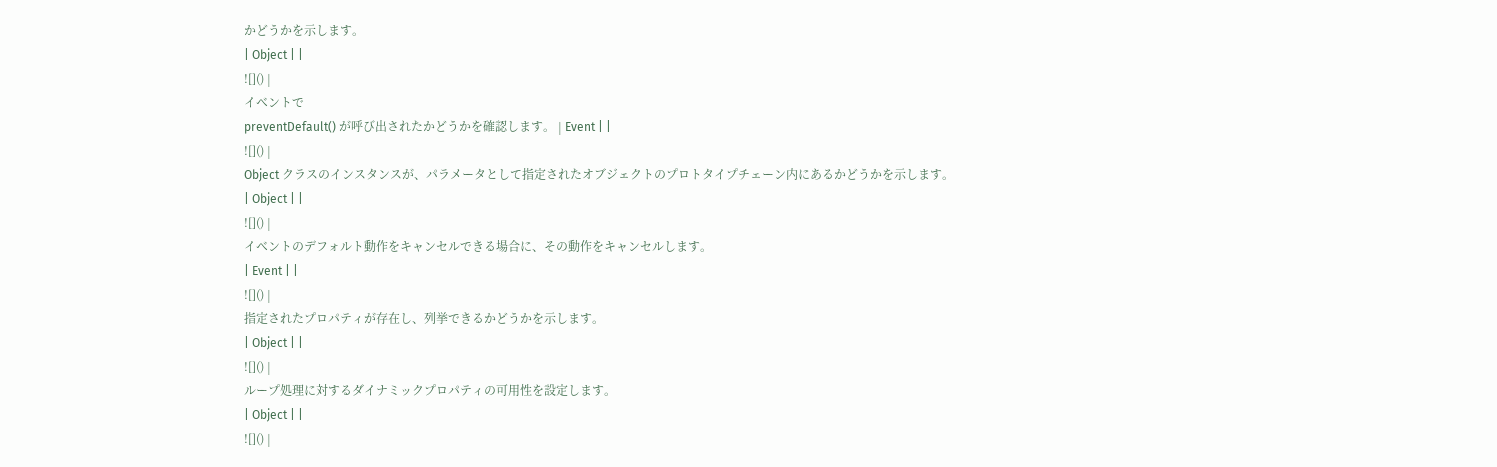かどうかを示します。
| Object | |
![]() |
イベントで
preventDefault() が呼び出されたかどうかを確認します。 | Event | |
![]() |
Object クラスのインスタンスが、パラメータとして指定されたオブジェクトのプロトタイプチェーン内にあるかどうかを示します。
| Object | |
![]() |
イベントのデフォルト動作をキャンセルできる場合に、その動作をキャンセルします。
| Event | |
![]() |
指定されたプロパティが存在し、列挙できるかどうかを示します。
| Object | |
![]() |
ループ処理に対するダイナミックプロパティの可用性を設定します。
| Object | |
![]() |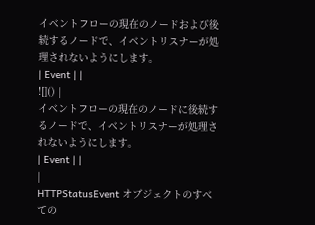イベントフローの現在のノードおよび後続するノードで、イベントリスナーが処理されないようにします。
| Event | |
![]() |
イベントフローの現在のノードに後続するノードで、イベントリスナーが処理されないようにします。
| Event | |
|
HTTPStatusEvent オブジェクトのすべての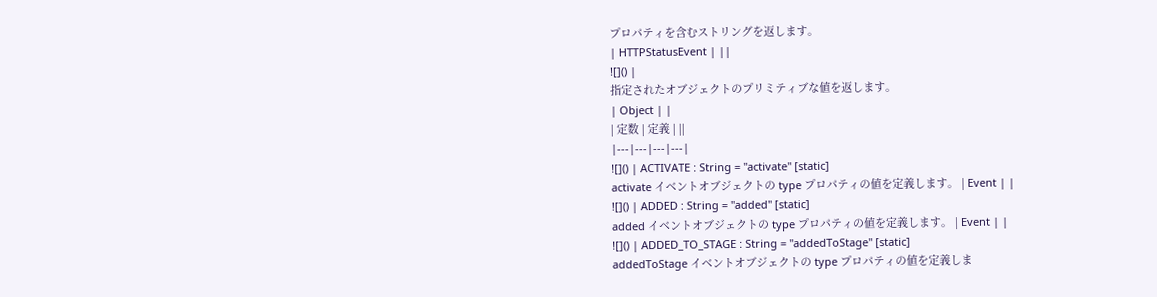プロパティを含むストリングを返します。
| HTTPStatusEvent | ||
![]() |
指定されたオブジェクトのプリミティブな値を返します。
| Object | |
| 定数 | 定義 | ||
|---|---|---|---|
![]() | ACTIVATE : String = "activate" [static]
activate イベントオブジェクトの type プロパティの値を定義します。 | Event | |
![]() | ADDED : String = "added" [static]
added イベントオブジェクトの type プロパティの値を定義します。 | Event | |
![]() | ADDED_TO_STAGE : String = "addedToStage" [static]
addedToStage イベントオブジェクトの type プロパティの値を定義しま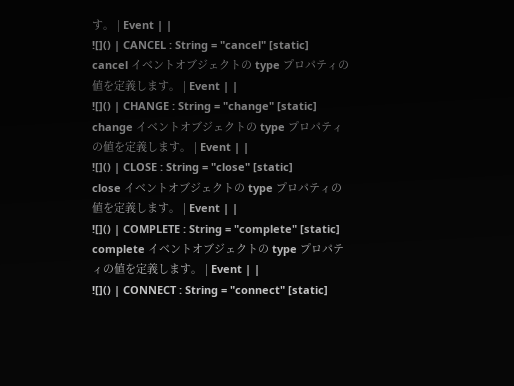す。 | Event | |
![]() | CANCEL : String = "cancel" [static]
cancel イベントオブジェクトの type プロパティの値を定義します。 | Event | |
![]() | CHANGE : String = "change" [static]
change イベントオブジェクトの type プロパティの値を定義します。 | Event | |
![]() | CLOSE : String = "close" [static]
close イベントオブジェクトの type プロパティの値を定義します。 | Event | |
![]() | COMPLETE : String = "complete" [static]
complete イベントオブジェクトの type プロパティの値を定義します。 | Event | |
![]() | CONNECT : String = "connect" [static]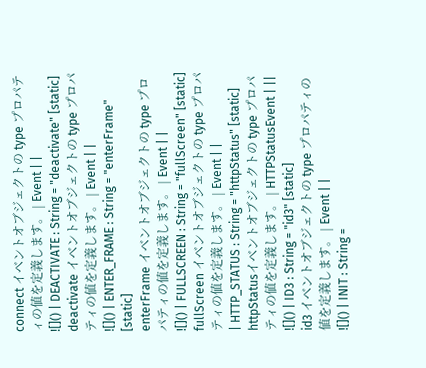connect イベントオブジェクトの type プロパティの値を定義します。 | Event | |
![]() | DEACTIVATE : String = "deactivate" [static]
deactivate イベントオブジェクトの type プロパティの値を定義します。 | Event | |
![]() | ENTER_FRAME : String = "enterFrame" [static]
enterFrame イベントオブジェクトの type プロパティの値を定義します。 | Event | |
![]() | FULLSCREEN : String = "fullScreen" [static]
fullScreen イベントオブジェクトの type プロパティの値を定義します。 | Event | |
| HTTP_STATUS : String = "httpStatus" [static]
httpStatusイベントオブジェクトの type プロパティの値を定義します。 | HTTPStatusEvent | ||
![]() | ID3 : String = "id3" [static]
id3 イベントオブジェクトの type プロパティの値を定義します。 | Event | |
![]() | INIT : String =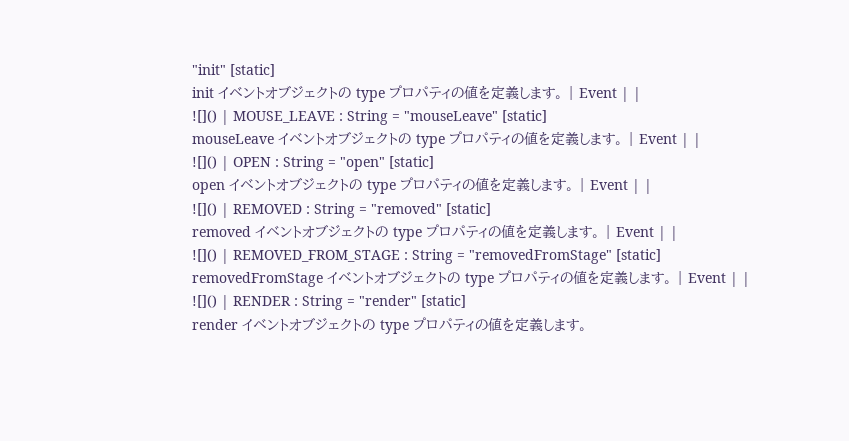"init" [static]
init イベントオブジェクトの type プロパティの値を定義します。 | Event | |
![]() | MOUSE_LEAVE : String = "mouseLeave" [static]
mouseLeave イベントオブジェクトの type プロパティの値を定義します。 | Event | |
![]() | OPEN : String = "open" [static]
open イベントオブジェクトの type プロパティの値を定義します。 | Event | |
![]() | REMOVED : String = "removed" [static]
removed イベントオブジェクトの type プロパティの値を定義します。 | Event | |
![]() | REMOVED_FROM_STAGE : String = "removedFromStage" [static]
removedFromStage イベントオブジェクトの type プロパティの値を定義します。 | Event | |
![]() | RENDER : String = "render" [static]
render イベントオブジェクトの type プロパティの値を定義します。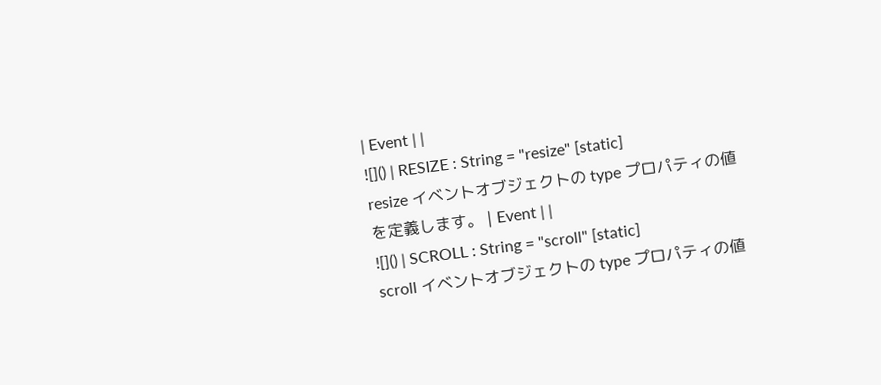| Event | |
![]() | RESIZE : String = "resize" [static]
resize イベントオブジェクトの type プロパティの値を定義します。 | Event | |
![]() | SCROLL : String = "scroll" [static]
scroll イベントオブジェクトの type プロパティの値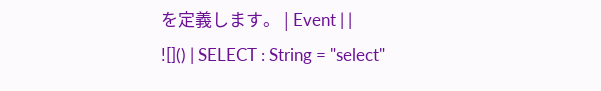を定義します。 | Event | |
![]() | SELECT : String = "select"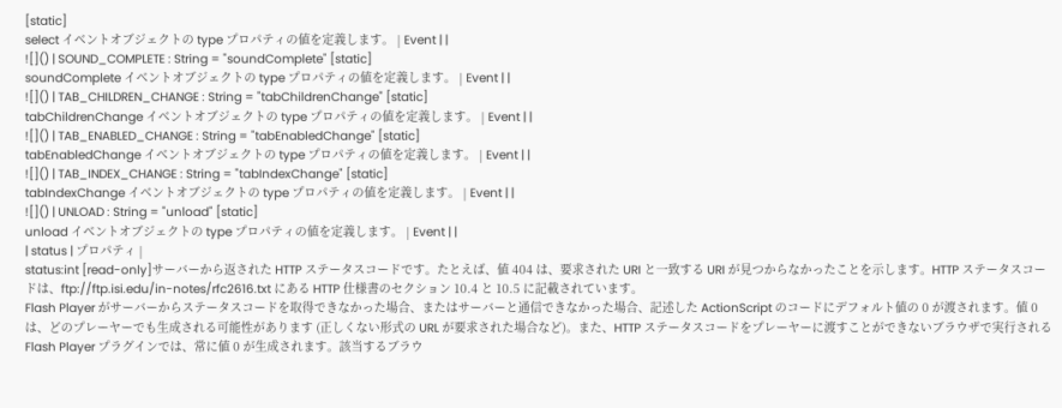[static]
select イベントオブジェクトの type プロパティの値を定義します。 | Event | |
![]() | SOUND_COMPLETE : String = "soundComplete" [static]
soundComplete イベントオブジェクトの type プロパティの値を定義します。 | Event | |
![]() | TAB_CHILDREN_CHANGE : String = "tabChildrenChange" [static]
tabChildrenChange イベントオブジェクトの type プロパティの値を定義します。 | Event | |
![]() | TAB_ENABLED_CHANGE : String = "tabEnabledChange" [static]
tabEnabledChange イベントオブジェクトの type プロパティの値を定義します。 | Event | |
![]() | TAB_INDEX_CHANGE : String = "tabIndexChange" [static]
tabIndexChange イベントオブジェクトの type プロパティの値を定義します。 | Event | |
![]() | UNLOAD : String = "unload" [static]
unload イベントオブジェクトの type プロパティの値を定義します。 | Event | |
| status | プロパティ |
status:int [read-only]サーバーから返された HTTP ステータスコードです。たとえば、値 404 は、要求された URI と一致する URI が見つからなかったことを示します。HTTP ステータスコードは、ftp://ftp.isi.edu/in-notes/rfc2616.txt にある HTTP 仕様書のセクション 10.4 と 10.5 に記載されています。
Flash Player がサーバーからステータスコードを取得できなかった場合、またはサーバーと通信できなかった場合、記述した ActionScript のコードにデフォルト値の 0 が渡されます。値 0 は、どのプレーヤーでも生成される可能性があります (正しくない形式の URL が要求された場合など)。また、HTTP ステータスコードをプレーヤーに渡すことができないブラウザで実行される Flash Player プラグインでは、常に値 0 が生成されます。該当するブラウ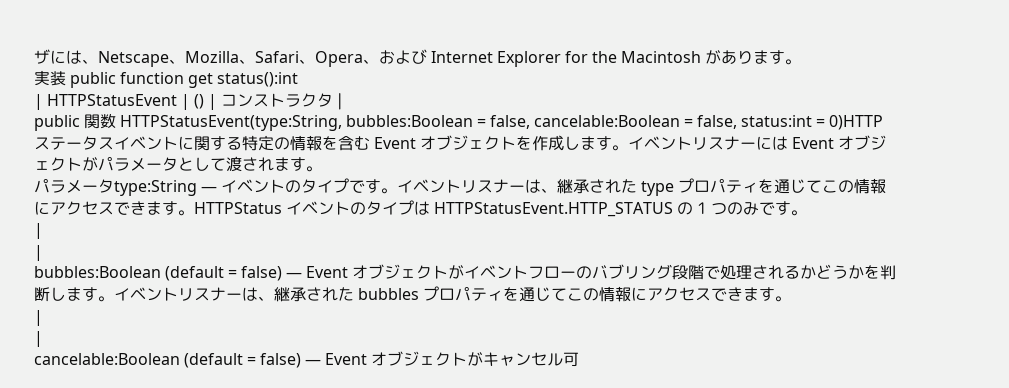ザには、Netscape、Mozilla、Safari、Opera、および Internet Explorer for the Macintosh があります。
実装 public function get status():int
| HTTPStatusEvent | () | コンストラクタ |
public 関数 HTTPStatusEvent(type:String, bubbles:Boolean = false, cancelable:Boolean = false, status:int = 0)HTTP ステータスイベントに関する特定の情報を含む Event オブジェクトを作成します。イベントリスナーには Event オブジェクトがパラメータとして渡されます。
パラメータtype:String — イベントのタイプです。イベントリスナーは、継承された type プロパティを通じてこの情報にアクセスできます。HTTPStatus イベントのタイプは HTTPStatusEvent.HTTP_STATUS の 1 つのみです。
|
|
bubbles:Boolean (default = false) — Event オブジェクトがイベントフローのバブリング段階で処理されるかどうかを判断します。イベントリスナーは、継承された bubbles プロパティを通じてこの情報にアクセスできます。
|
|
cancelable:Boolean (default = false) — Event オブジェクトがキャンセル可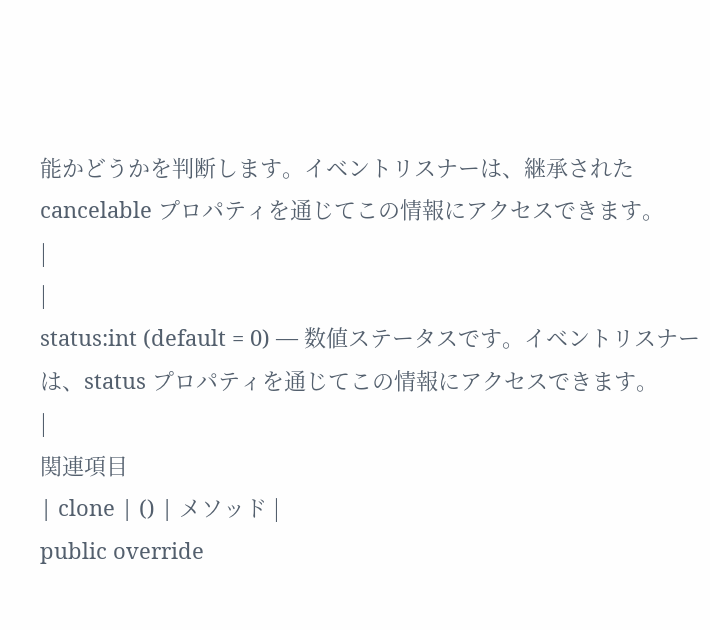能かどうかを判断します。イベントリスナーは、継承された cancelable プロパティを通じてこの情報にアクセスできます。
|
|
status:int (default = 0) — 数値ステータスです。イベントリスナーは、status プロパティを通じてこの情報にアクセスできます。
|
関連項目
| clone | () | メソッド |
public override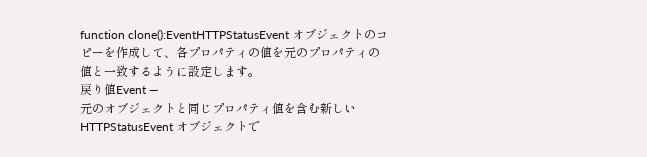function clone():EventHTTPStatusEvent オブジェクトのコピーを作成して、各プロパティの値を元のプロパティの値と一致するように設定します。
戻り値Event —
元のオブジェクトと同じプロパティ値を含む新しい HTTPStatusEvent オブジェクトで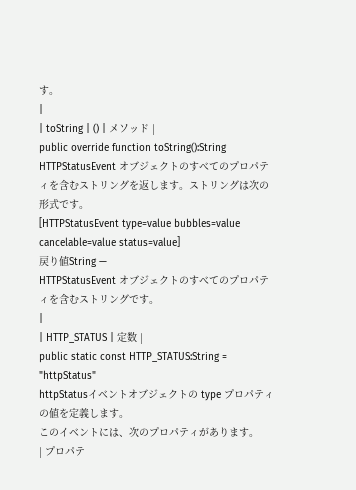す。
|
| toString | () | メソッド |
public override function toString():String
HTTPStatusEvent オブジェクトのすべてのプロパティを含むストリングを返します。ストリングは次の形式です。
[HTTPStatusEvent type=value bubbles=value cancelable=value status=value]
戻り値String —
HTTPStatusEvent オブジェクトのすべてのプロパティを含むストリングです。
|
| HTTP_STATUS | 定数 |
public static const HTTP_STATUS:String = "httpStatus"
httpStatusイベントオブジェクトの type プロパティの値を定義します。
このイベントには、次のプロパティがあります。
| プロパテ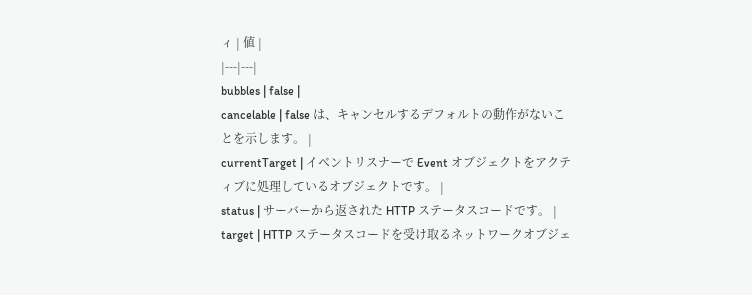ィ | 値 |
|---|---|
bubbles | false |
cancelable | false は、キャンセルするデフォルトの動作がないことを示します。 |
currentTarget | イベントリスナーで Event オブジェクトをアクティブに処理しているオブジェクトです。 |
status | サーバーから返された HTTP ステータスコードです。 |
target | HTTP ステータスコードを受け取るネットワークオブジェ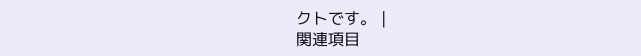クトです。 |
関連項目